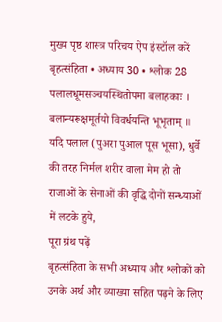मुख्य पृष्ठ शास्त्र परिचय ऐप इंस्टॉल करें
बृहत्संहिता • अध्याय 30 • श्लोक 28
पलालधूमसञ्चयस्थितोपमा बलाहकाः । बलान्यरूक्षमूर्तयो विवर्धयन्ति भूभृताम् ॥
यदि पलाल (पुअरा पुआल पूस भूसा), धुर्वे की तरह निर्मल शरीर वाला मेम हो तो राजाओं के सेनाओं की वृद्धि दोनों सन्ध्याओं में लटके हुये,
पूरा ग्रंथ पढ़ें
बृहत्संहिता के सभी अध्याय और श्लोकों को उनके अर्थ और व्याख्या सहित पढ़ने के लिए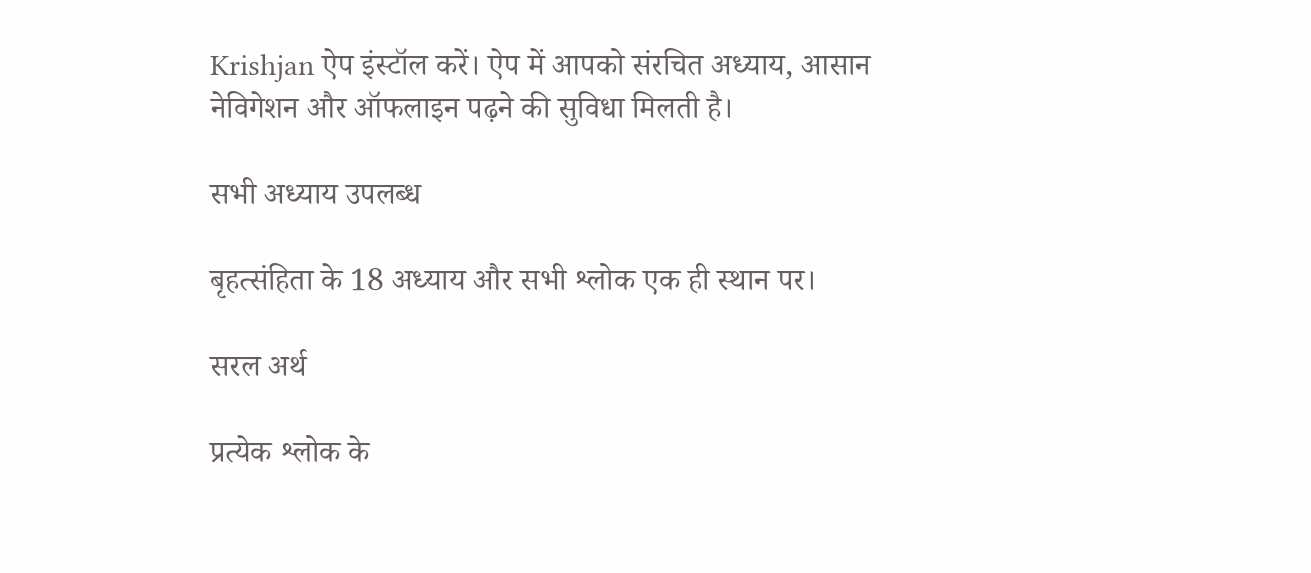Krishjan ऐप इंस्टॉल करें। ऐप में आपको संरचित अध्याय, आसान नेविगेशन और ऑफलाइन पढ़ने की सुविधा मिलती है।

सभी अध्याय उपलब्ध

बृहत्संहिता के 18 अध्याय और सभी श्लोक एक ही स्थान पर।

सरल अर्थ

प्रत्येक श्लोक के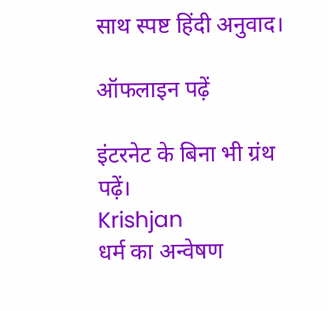साथ स्पष्ट हिंदी अनुवाद।

ऑफलाइन पढ़ें

इंटरनेट के बिना भी ग्रंथ पढ़ें।
Krishjan
धर्म का अन्वेषण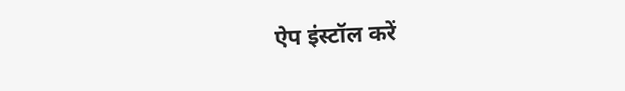ऐप इंस्टॉल करें